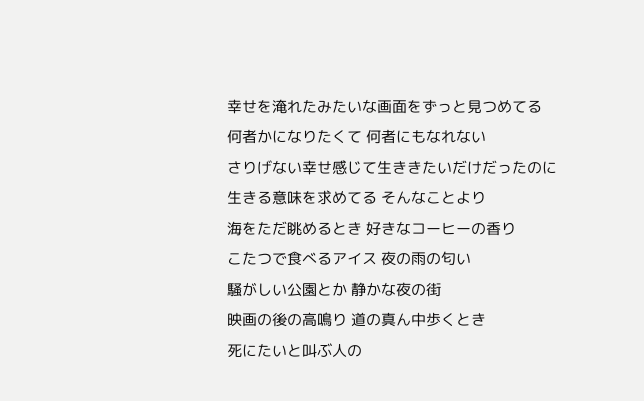幸せを淹れたみたいな画面をずっと見つめてる
何者かになりたくて 何者にもなれない
さりげない幸せ感じて生ききたいだけだったのに
生きる意味を求めてる そんなことより
海をただ眺めるとき 好きなコーヒーの香り
こたつで食べるアイス 夜の雨の匂い
騒がしい公園とか 静かな夜の街
映画の後の高鳴り 道の真ん中歩くとき
死にたいと叫ぶ人の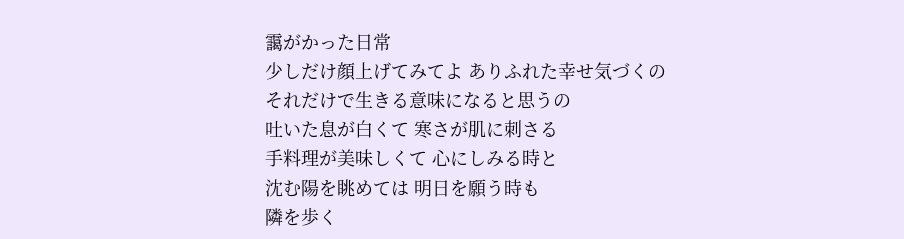靄がかった日常
少しだけ顔上げてみてよ ありふれた幸せ気づくの
それだけで生きる意味になると思うの
吐いた息が白くて 寒さが肌に刺さる
手料理が美味しくて 心にしみる時と
沈む陽を眺めては 明日を願う時も
隣を歩く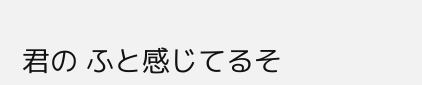君の ふと感じてるそ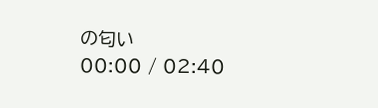の匂い
00:00 / 02:40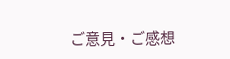ご意見・ご感想